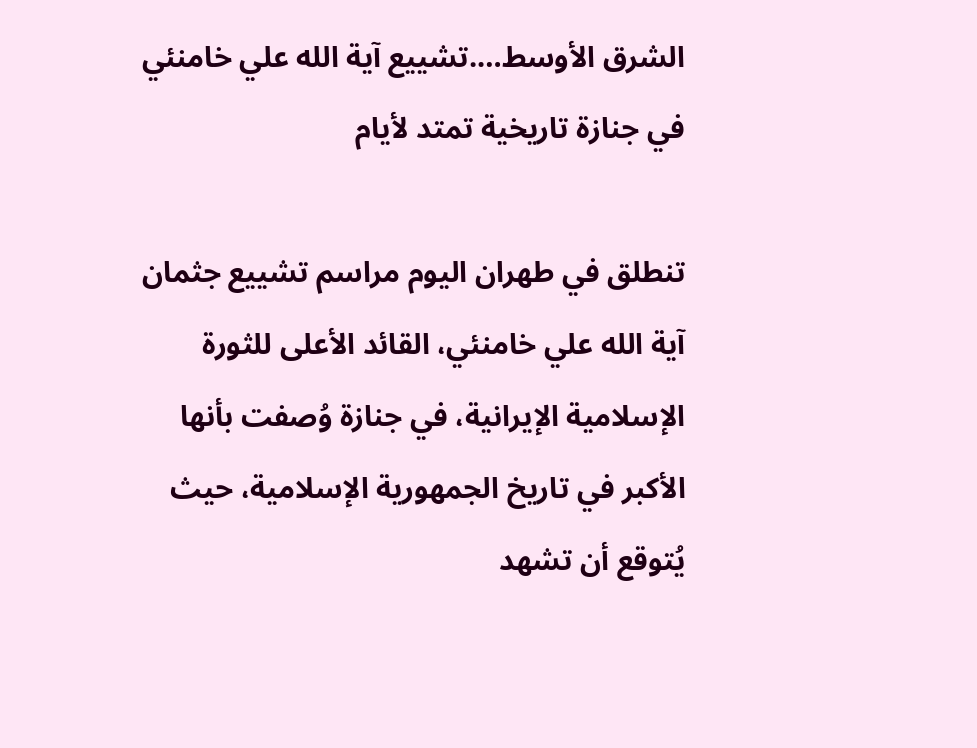الشرق الأوسط….تشييع آية الله علي خامنئي في جنازة تاريخية تمتد لأيام

تنطلق في طهران اليوم مراسم تشييع جثمان آية الله علي خامنئي، القائد الأعلى للثورة الإسلامية الإيرانية، في جنازة وُصفت بأنها الأكبر في تاريخ الجمهورية الإسلامية، حيث يُتوقع أن تشهد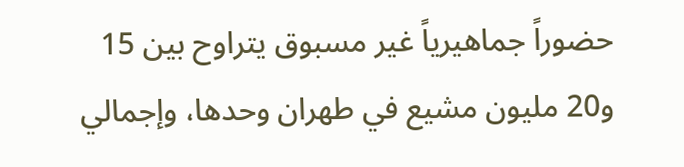حضوراً جماهيرياً غير مسبوق يتراوح بين 15 و20 مليون مشيع في طهران وحدها، وإجمالي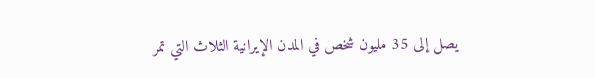يصل إلى 35 مليون شخص في المدن الإيرانية الثلاث التي تمر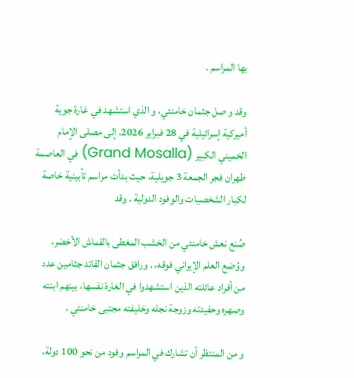بها المراسم .

وقد و صل جثمان خامنئي، و الذي استشهد في غارة جوية أميركية إسرائيلية في 28 فبراير 2026، إلى مصلى الإمام الخميني الكبير (Grand Mosalla) في العاصمة طهران فجر الجمعة 3 جويلية، حيث بدأت مراسم تأبينية خاصة لكبار الشخصيات والوفود الدولية . وقد

صُنع نعش خامنئي من الخشب المغطى بالقماش الأخضر، ووُضع العلم الإيراني فوقه، . ورافق جثمان القائد جثامين عدد من أفراد عائلته الذين استشهدوا في الغارة نفسها، بينهم ابنته وصهره وحفيدته وزوجة نجله وخليفته مجتبى خامنئي .

و من المنتظر أن تشارك في المراسم وفود من نحو 100 دولة،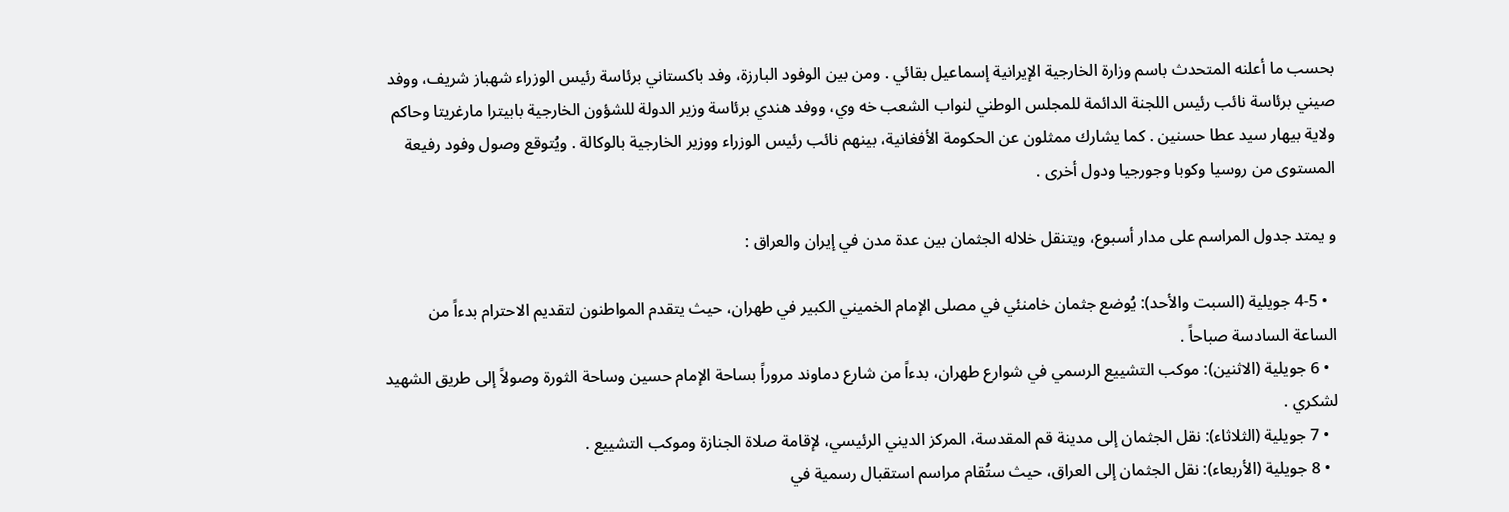بحسب ما أعلنه المتحدث باسم وزارة الخارجية الإيرانية إسماعيل بقائي . ومن بين الوفود البارزة، وفد باكستاني برئاسة رئيس الوزراء شهباز شريف، ووفد صيني برئاسة نائب رئيس اللجنة الدائمة للمجلس الوطني لنواب الشعب خه وي، ووفد هندي برئاسة وزير الدولة للشؤون الخارجية بابيترا مارغريتا وحاكم ولاية بيهار سيد عطا حسنين . كما يشارك ممثلون عن الحكومة الأفغانية، بينهم نائب رئيس الوزراء ووزير الخارجية بالوكالة . ويُتوقع وصول وفود رفيعة المستوى من روسيا وكوبا وجورجيا ودول أخرى .

و يمتد جدول المراسم على مدار أسبوع، ويتنقل خلاله الجثمان بين عدة مدن في إيران والعراق :

  • 4-5 جويلية (السبت والأحد): يُوضع جثمان خامنئي في مصلى الإمام الخميني الكبير في طهران، حيث يتقدم المواطنون لتقديم الاحترام بدءاً من الساعة السادسة صباحاً .
  • 6 جويلية (الاثنين): موكب التشييع الرسمي في شوارع طهران، بدءاً من شارع دماوند مروراً بساحة الإمام حسين وساحة الثورة وصولاً إلى طريق الشهيد لشكري .
  • 7 جويلية (الثلاثاء): نقل الجثمان إلى مدينة قم المقدسة، المركز الديني الرئيسي، لإقامة صلاة الجنازة وموكب التشييع .
  • 8 جويلية (الأربعاء): نقل الجثمان إلى العراق، حيث ستُقام مراسم استقبال رسمية في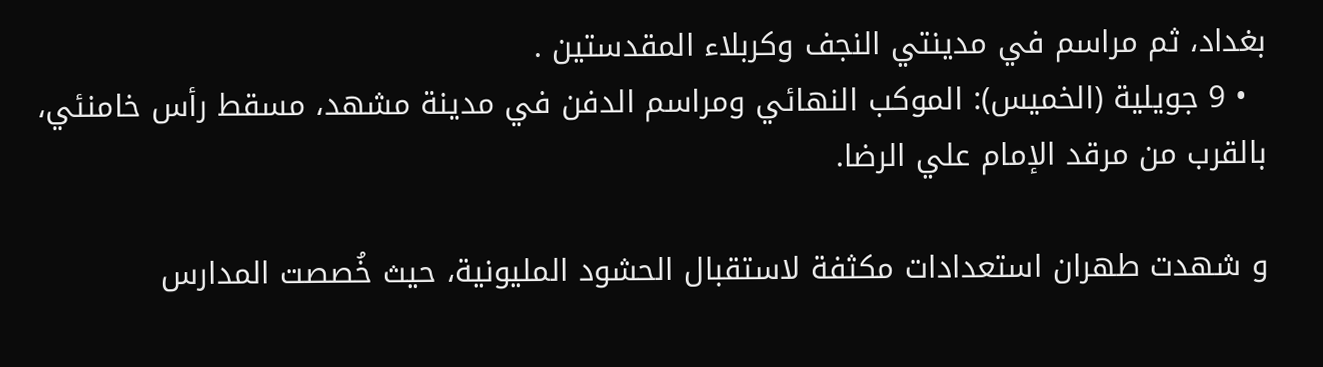بغداد، ثم مراسم في مدينتي النجف وكربلاء المقدستين .
  • 9 جويلية (الخميس): الموكب النهائي ومراسم الدفن في مدينة مشهد، مسقط رأس خامنئي، بالقرب من مرقد الإمام علي الرضا.

و شهدت طهران استعدادات مكثفة لاستقبال الحشود المليونية، حيث خُصصت المدارس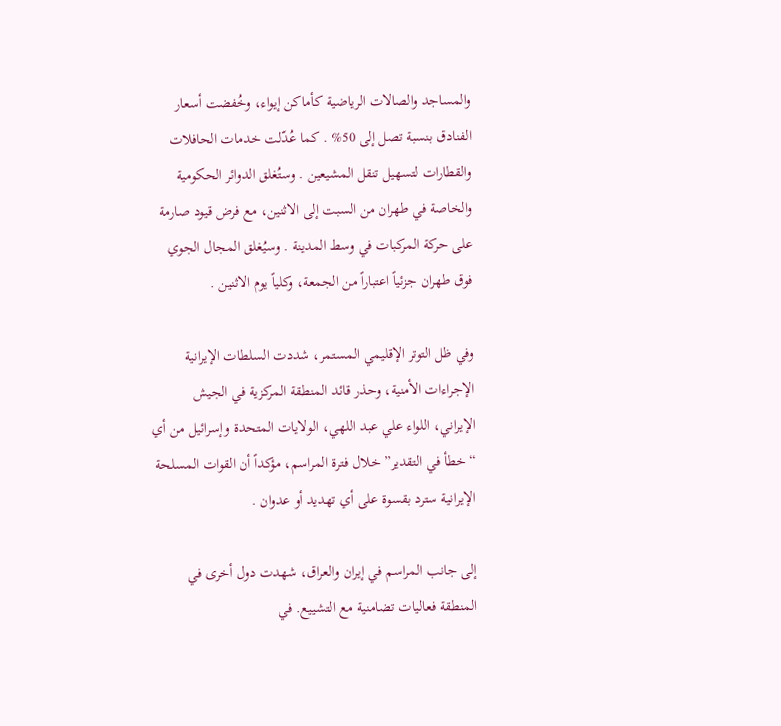والمساجد والصالات الرياضية كأماكن إيواء، وخُفضت أسعار الفنادق بنسبة تصل إلى 50% . كما عُدّلت خدمات الحافلات والقطارات لتسهيل تنقل المشيعين . وستُغلق الدوائر الحكومية والخاصة في طهران من السبت إلى الاثنين، مع فرض قيود صارمة على حركة المركبات في وسط المدينة . وسيُغلق المجال الجوي فوق طهران جزئياً اعتباراً من الجمعة، وكلياً يوم الاثنين .

وفي ظل التوتر الإقليمي المستمر، شددت السلطات الإيرانية الإجراءات الأمنية، وحذر قائد المنطقة المركزية في الجيش الإيراني، اللواء علي عبد اللهي، الولايات المتحدة وإسرائيل من أي “خطأ في التقدير” خلال فترة المراسم، مؤكداً أن القوات المسلحة الإيرانية سترد بقسوة على أي تهديد أو عدوان .

إلى جانب المراسم في إيران والعراق، شهدت دول أخرى في المنطقة فعاليات تضامنية مع التشييع. في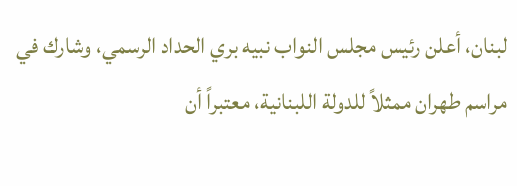لبنان، أعلن رئيس مجلس النواب نبيه بري الحداد الرسمي، وشارك في مراسم طهران ممثلاً للدولة اللبنانية، معتبراً أن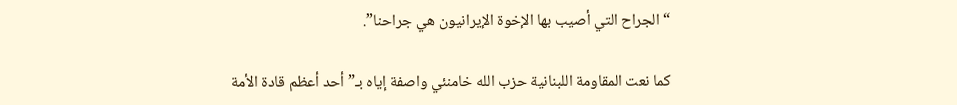“الجراح التي أصيب بها الإخوة الإيرانيون هي جراحنا”.

كما نعت المقاومة اللبنانية حزب الله خامنئي واصفة إياه بـ”أحد أعظم قادة الأمة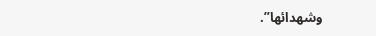وشهدائها”.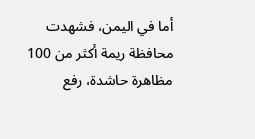أما في اليمن، فشهدت محافظة ريمة أكثر من 100 مظاهرة حاشدة، رفع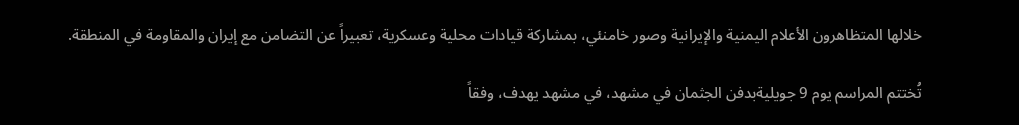خلالها المتظاهرون الأعلام اليمنية والإيرانية وصور خامنئي، بمشاركة قيادات محلية وعسكرية، تعبيراً عن التضامن مع إيران والمقاومة في المنطقة.

تُختتم المراسم يوم 9 جويليةبدفن الجثمان في مشهد، في مشهد يهدف، وفقاً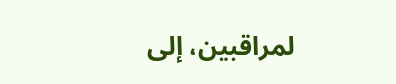لمراقبين، إلى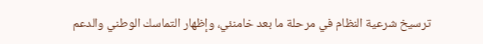ترسيخ شرعية النظام في مرحلة ما بعد خامنئي، وإظهار التماسك الوطني والدعم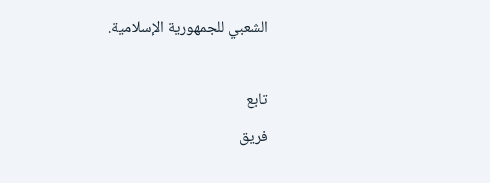الشعبي للجمهورية الإسلامية.

تابع
فريق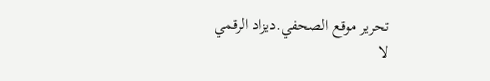تحرير موقع الصحفي.ديزاد الرقمي
لا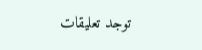توجد تعليقات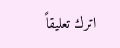اترك تعليقاً